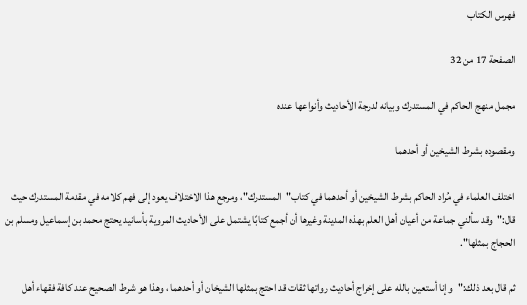فهرس الكتاب

الصفحة 17 من 32

مجمل منهج الحاكم في المستدرك وبيانه لدرجة الأحاديث وأنواعها عنده

ومقصوده بشرط الشيخين أو أحدهما

اختلف العلماء في مُراد الحاكم بشرط الشيخين أو أحدهما في كتاب"المستدرك"، ومرجع هذا الاختلاف يعود إلى فهم كلامه في مقدمة المستدرك حيث قال:"وقد سألني جماعة من أعيان أهل العلم بهذه المدينة وغيرها أن أجمع كتابًا يشتمل على الأحاديث المروية بأسانيد يحتج محمد بن إسماعيل ومسلم بن الحجاج بمثلها".

ثم قال بعد ذلك:"وإنا أستعين بالله على إخراج أحاديث رواتها ثقات قد احتج بمثلها الشيخان أو أحدهما ، وهذا هو شرط الصحيح عند كافة فقهاء أهل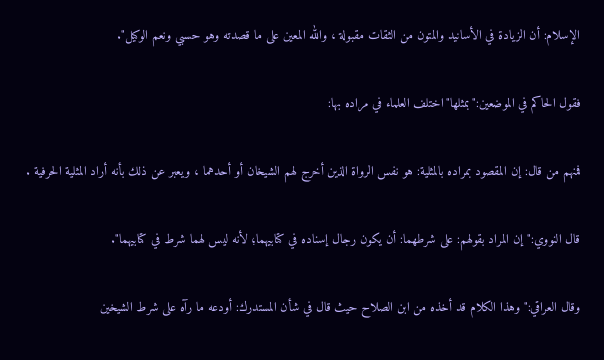الإسلام: أن الزيادة في الأسانيد والمتون من الثقات مقبولة ، والله المعين على ما قصدته وهو حسبي ونعم الوكيل".

فقول الحاكم في الموضعين:"بمثلها"اختلف العلماء في مراده بها:

فمنهم من قال: إن المقصود بمراده بالمثلية: هو نفس الرواة الذين أخرج لهم الشيخان أو أحدهما ، ويعبر عن ذلك بأنه أراد المثلية الحرفية .

قال النووي:"إن المراد بقولهم: على شرطهما: أن يكون رجال إسناده في كتابيهما؛ لأنه ليس لهما شرط في كتابيهما".

وقال العراقي:"وهذا الكلام قد أخذه من ابن الصلاح حيث قال في شأن المستدرك: أودعه ما رآه على شرط الشيخين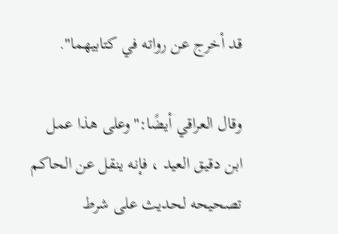قد أخرج عن رواته في كتابيهما".

وقال العراقي أيضًا:"وعلى هذا عمل ابن دقيق العيد ، فإنه ينقل عن الحاكم تصحيحه لحديث على شرط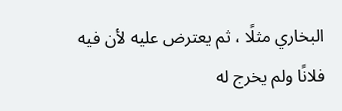البخاري مثلًا ، ثم يعترض عليه لأن فيه فلانًا ولم يخرج له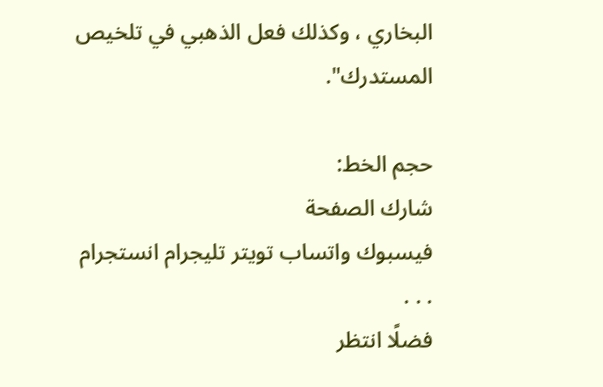البخاري ، وكذلك فعل الذهبي في تلخيص المستدرك".

حجم الخط:
شارك الصفحة
فيسبوك واتساب تويتر تليجرام انستجرام
. . .
فضلًا انتظر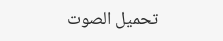تحميل الصوت